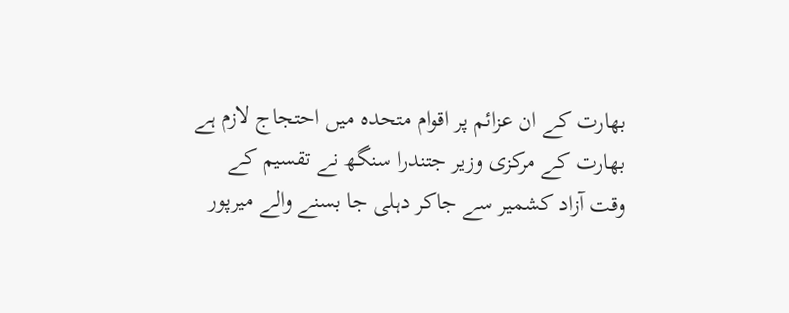بھارت کے ان عزائم پر اقوام متحدہ میں احتجاج لازم ہے
بھارت کے مرکزی وزیر جتندرا سنگھ نے تقسیم کے وقت آزاد کشمیر سے جاکر دہلی جا بسنے والے میرپور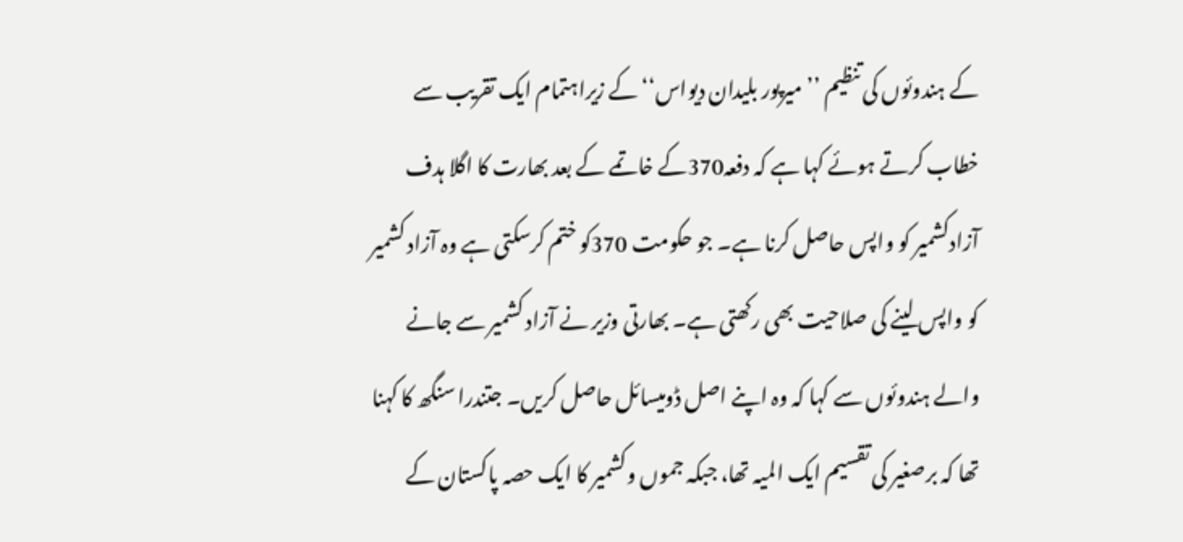کے ہندوئوں کی تنظیم ’’میرپور بلیدان دیواس‘‘ کے زیراہتمام ایک تقریب سے خطاب کرتے ہوئے کہا ہے کہ دفعہ370کے خاتمے کے بعد بھارت کا اگلا ہدف آزادکشمیر کو واپس حاصل کرنا ہے۔ جو حکومت 370کو ختم کرسکتی ہے وہ آزاد کشمیر کو واپس لینے کی صلاحیت بھی رکھتی ہے۔ بھارتی وزیر نے آزاد کشمیر سے جانے والے ہندوئوں سے کہا کہ وہ اپنے اصل ڈومیسائل حاصل کریں۔ جتندرا سنگھ کا کہنا تھا کہ برصغیر کی تقسیم ایک المیہ تھا، جبکہ جموں وکشمیر کا ایک حصہ پاکستان کے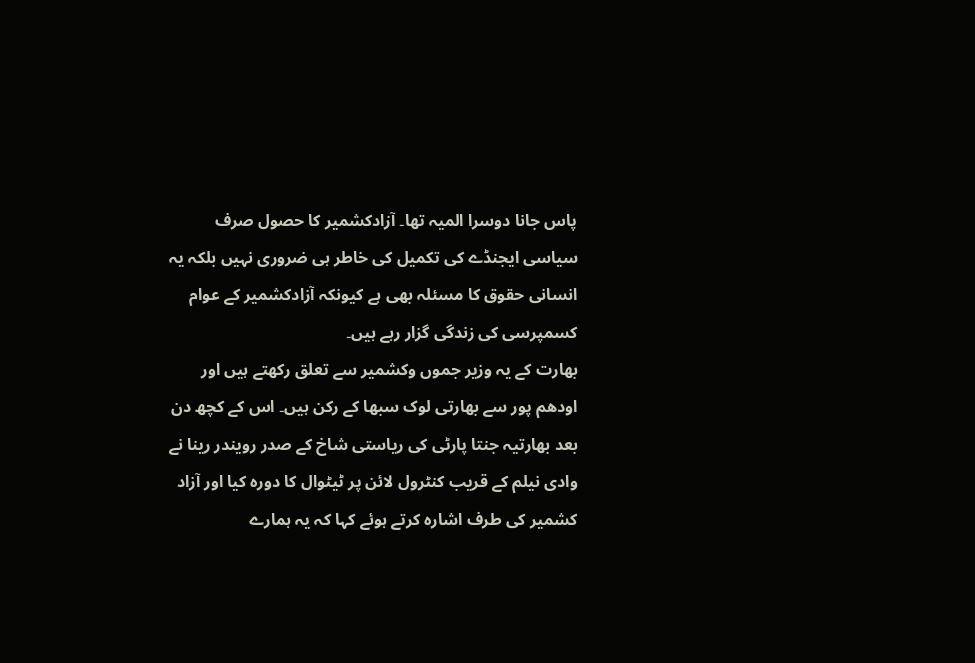پاس جانا دوسرا المیہ تھا۔ آزادکشمیر کا حصول صرف سیاسی ایجنڈے کی تکمیل کی خاطر ہی ضروری نہیں بلکہ یہ انسانی حقوق کا مسئلہ بھی ہے کیونکہ آزادکشمیر کے عوام کسمپرسی کی زندگی گزار رہے ہیں۔
بھارت کے یہ وزیر جموں وکشمیر سے تعلق رکھتے ہیں اور اودھم پور سے بھارتی لوک سبھا کے رکن ہیں۔ اس کے کچھ دن بعد بھارتیہ جنتا پارٹی کی ریاستی شاخ کے صدر رویندر رینا نے وادی نیلم کے قریب کنٹرول لائن پر ٹیٹوال کا دورہ کیا اور آزاد کشمیر کی طرف اشارہ کرتے ہوئے کہا کہ یہ ہمارے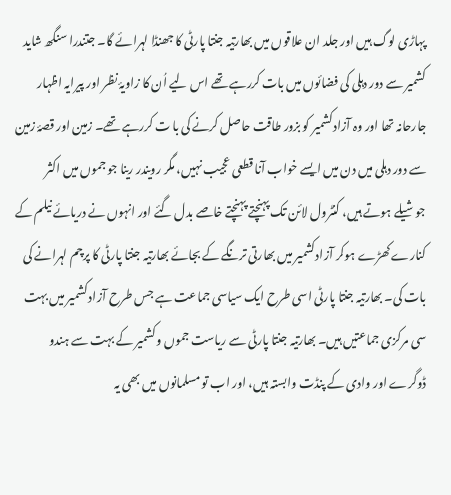پہاڑی لوگ ہیں اور جلد ان علاقوں میں بھارتیہ جنتا پارٹی کا جھنڈا لہرائے گا۔ جتندرا سنگھ شاید کشمیر سے دور دہلی کی فضائوں میں بات کررہے تھے اس لیے اُن کا زاویۂ نظر اور پیرایہ اظہار جارحانہ تھا اور وہ آزادکشمیر کو بزور طاقت حاصل کرنے کی با ت کررہے تھے۔ زمین اور قصۂ زمین سے دور دہلی میں دن میں ایسے خواب آنا قطعی عجیب نہیں، مگر رویندر رینا جو جموں میں اکثر جوشیلے ہوتے ہیں، کنٹرول لائن تک پہنچتے پہنچتے خاصے بدل گئے اور انہوں نے دریائے نیلم کے کنارے کھڑے ہوکر آزادکشمیر میں بھارتی ترنگے کے بجائے بھارتیہ جنتا پارٹی کا پرچم لہرانے کی بات کی۔ بھارتیہ جنتا پارٹی اسی طرح ایک سیاسی جماعت ہے جس طرح آزاد کشمیر میں بہت سی مرکزی جماعتیں ہیں۔ بھارتیہ جنتا پارٹی سے ریاست جموں وکشمیر کے بہت سے ہندو ڈوگرے اور وادی کے پنڈت وابستہ ہیں، اور اب تو مسلمانوں میں بھی یہ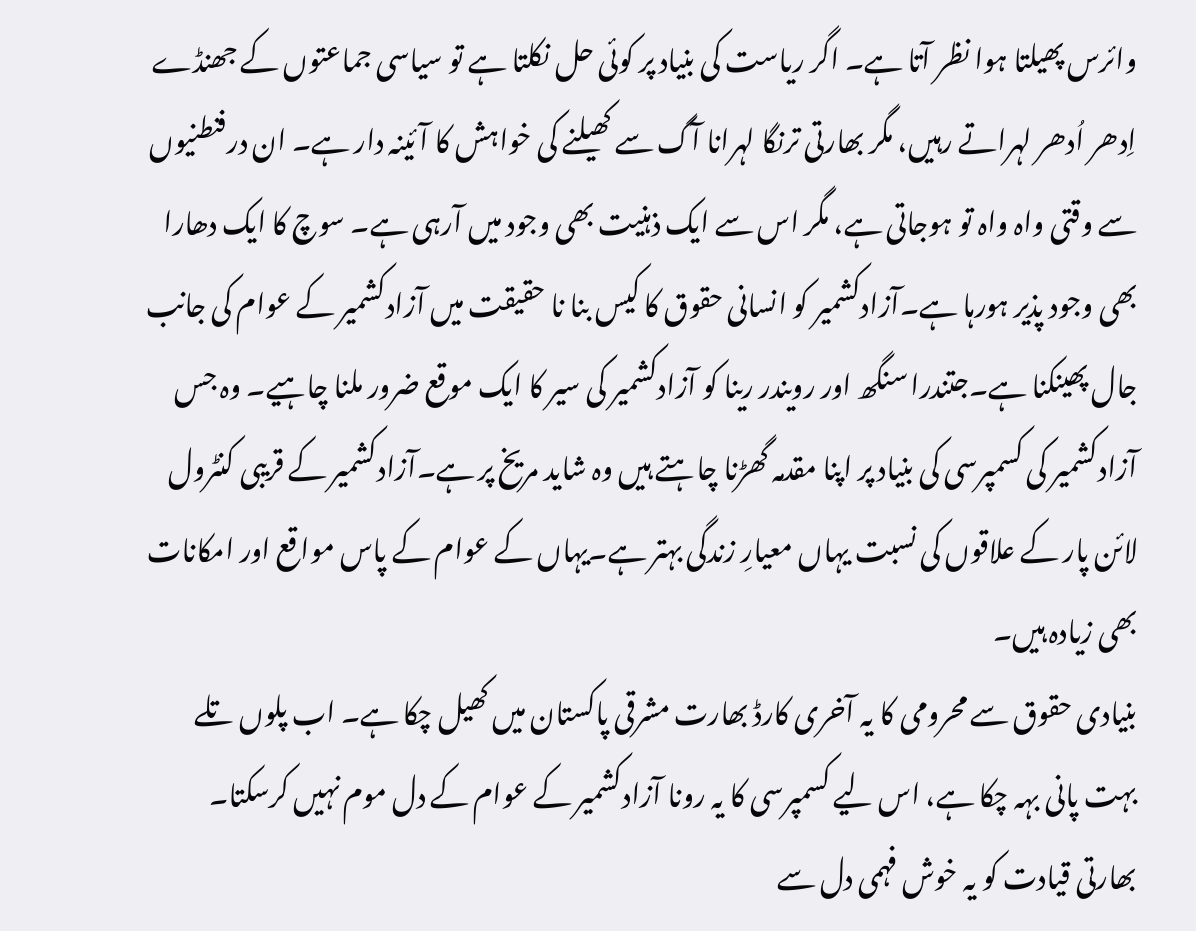وائرس پھیلتا ہوا نظر آتا ہے۔ اگر ریاست کی بنیاد پر کوئی حل نکلتا ہے تو سیاسی جماعتوں کے جھنڈے اِدھر اُدھر لہراتے رہیں، مگر بھارتی ترنگا لہرانا آگ سے کھیلنے کی خواہش کا آئینہ دار ہے۔ ان درفنطنیوں سے وقتی واہ واہ تو ہوجاتی ہے، مگر اس سے ایک ذہنیت بھی وجود میں آرہی ہے۔ سوچ کا ایک دھارا بھی وجود پذیر ہورہا ہے۔آزادکشمیر کو انسانی حقوق کا کیس بنا نا حقیقت میں آزادکشمیر کے عوام کی جانب جال پھینکنا ہے۔جتندرا سنگھ اور رویندر رینا کو آزادکشمیر کی سیر کا ایک موقع ضرور ملنا چاہیے۔ وہ جس آزادکشمیر کی کسمپرسی کی بنیاد پر اپنا مقدمہ گھڑنا چاہتے ہیں وہ شاید مریخ پر ہے۔آزادکشمیر کے قریبی کنٹرول لائن پار کے علاقوں کی نسبت یہاں معیارِ زندگی بہتر ہے۔یہاں کے عوام کے پاس مواقع اور امکانات بھی زیادہ ہیں۔
بنیادی حقوق سے محرومی کا یہ آخری کارڈ بھارت مشرقی پاکستان میں کھیل چکا ہے۔ اب پلوں تلے بہت پانی بہہ چکا ہے، اس لیے کسمپرسی کا یہ رونا آزادکشمیر کے عوام کے دل موم نہیں کرسکتا۔ بھارتی قیادت کو یہ خوش فہمی دل سے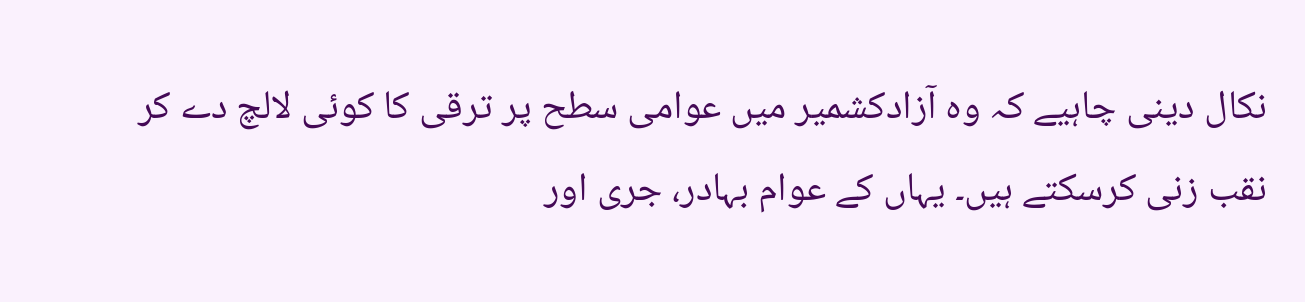نکال دینی چاہیے کہ وہ آزادکشمیر میں عوامی سطح پر ترقی کا کوئی لالچ دے کر نقب زنی کرسکتے ہیں۔ یہاں کے عوام بہادر، جری اور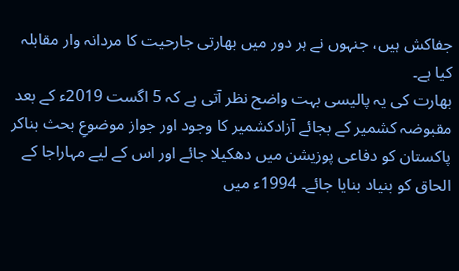جفاکش ہیں، جنہوں نے ہر دور میں بھارتی جارحیت کا مردانہ وار مقابلہ کیا ہے۔
بھارت کی یہ پالیسی بہت واضح نظر آتی ہے کہ 5 اگست 2019ء کے بعد مقبوضہ کشمیر کے بجائے آزادکشمیر کا وجود اور جواز موضوعِ بحث بناکر پاکستان کو دفاعی پوزیشن میں دھکیلا جائے اور اس کے لیے مہاراجا کے الحاق کو بنیاد بنایا جائے۔ 1994ء میں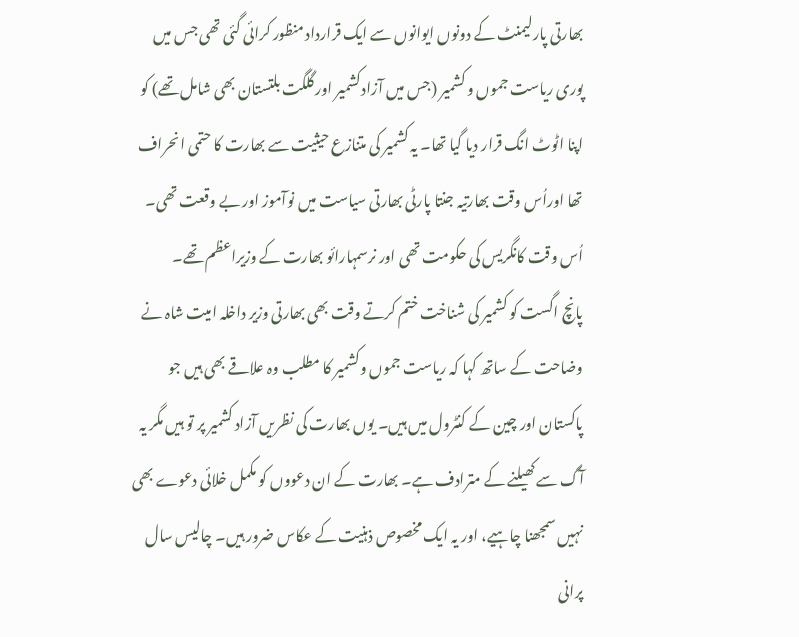بھارتی پارلیمنٹ کے دونوں ایوانوں سے ایک قرارداد منظور کرائی گئی تھی جس میں پوری ریاست جموں و کشمیر (جس میں آزادکشمیر اور گلگت بلتستان بھی شامل تھے) کو اپنا اٹوٹ انگ قرار دیا گیا تھا۔ یہ کشمیر کی متنازع حیثیت سے بھارت کا حتمی انحراف تھا اوراُس وقت بھارتیہ جنتا پارٹی بھارتی سیاست میں نوآموز اور بے وقعت تھی۔ اُس وقت کانگریس کی حکومت تھی اور نرسمہارائو بھارت کے وزیراعظم تھے۔
پانچ اگست کو کشمیر کی شناخت ختم کرتے وقت بھی بھارتی وزیر داخلہ امیت شاہ نے وضاحت کے ساتھ کہا کہ ریاست جموں وکشمیر کا مطلب وہ علاقے بھی ہیں جو پاکستان اور چین کے کنٹرول میں ہیں۔ یوں بھارت کی نظریں آزاد کشمیر پر تو ہیں مگر یہ آگ سے کھیلنے کے مترادف ہے۔ بھارت کے ان دعووں کو مکمل خلائی دعوے بھی نہیں سمجھنا چاہیے، اور یہ ایک مخصوص ذہنیت کے عکاس ضرور ہیں۔ چالیس سال پرانی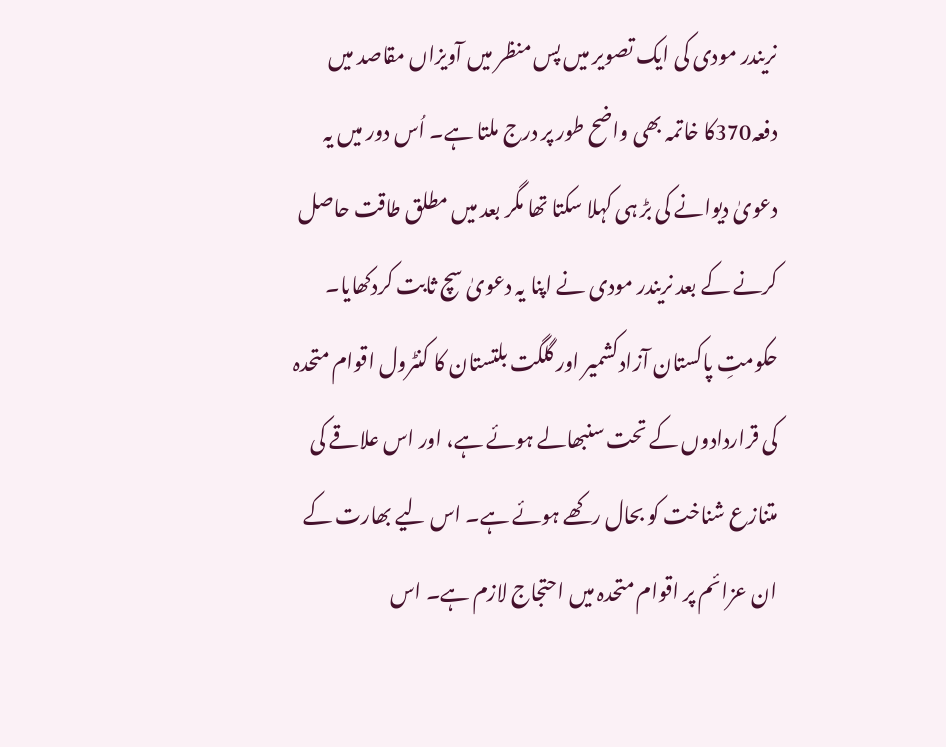نریندر مودی کی ایک تصویر میں پس منظر میں آویزاں مقاصد میں دفعہ370کا خاتمہ بھی واضح طور پر درج ملتا ہے۔ اُس دور میں یہ دعویٰ دیوانے کی بڑ ہی کہلا سکتا تھا مگر بعد میں مطلق طاقت حاصل کرنے کے بعد نریندر مودی نے اپنا یہ دعویٰ سچ ثابت کردکھایا۔
حکومتِ پاکستان آزادکشمیر اور گلگت بلتستان کا کنٹرول اقوام متحدہ کی قراردادوں کے تحت سنبھالے ہوئے ہے، اور اس علاقے کی متنازع شناخت کو بحال رکھے ہوئے ہے۔ اس لیے بھارت کے ان عزائم پر اقوام متحدہ میں احتجاج لازم ہے۔ اس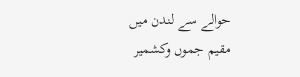حوالے سے لندن میں مقیم جموں وکشمیر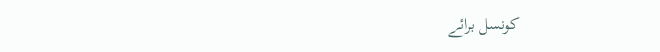کونسل برائے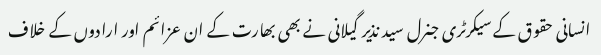انسانی حقوق کے سیکرٹری جنرل سید نذیر گیلانی نے بھی بھارت کے ان عزائم اور ارادوں کے خلاف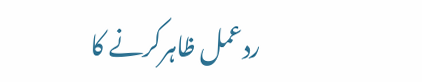ردعمل ظاہرکرنے کا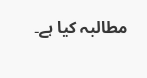مطالبہ کیا ہے۔